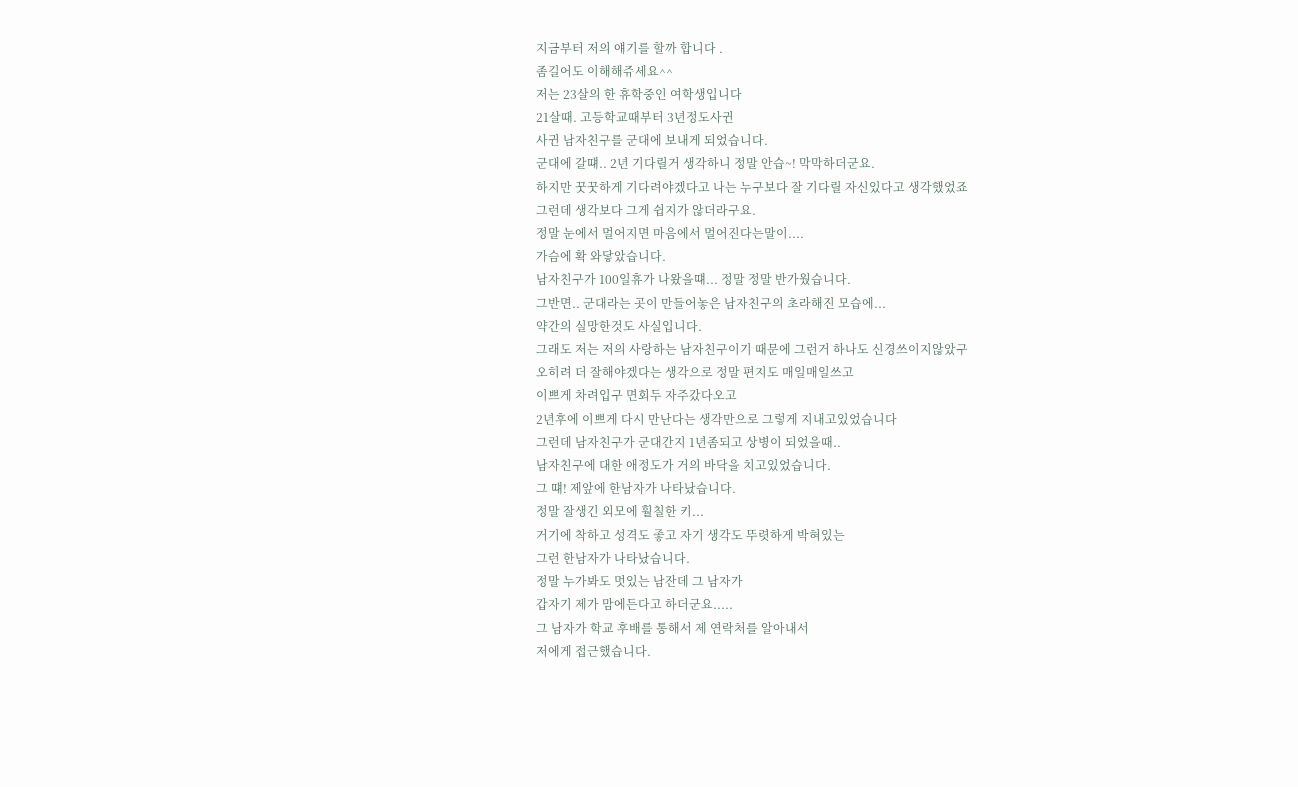지금부터 저의 얘기를 할까 합니다 .
좀길어도 이해해쥬세요^^
저는 23살의 한 휴학중인 여학생입니다
21살때. 고등학교때부터 3년정도사귄
사귄 남자친구를 군대에 보내게 되었습니다.
군대에 갈떄.. 2년 기다릴거 생각하니 정말 안습~! 막막하더군요.
하지만 꿋꿋하게 기다려야겠다고 나는 누구보다 잘 기다릴 자신있다고 생각했었죠
그런데 생각보다 그게 쉽지가 않더라구요.
정말 눈에서 멀어지면 마음에서 멀어진다는말이....
가슴에 확 와닿았습니다.
남자친구가 100일휴가 나왔을떄... 정말 정말 반가웠습니다.
그반면.. 군대라는 곳이 만들어놓은 남자친구의 초라해진 모습에...
약간의 실망한것도 사실입니다.
그래도 저는 저의 사랑하는 남자친구이기 때문에 그런거 하나도 신경쓰이지않았구
오히려 더 잘해야겠다는 생각으로 정말 편지도 매일매일쓰고
이쁘게 차려입구 면회두 자주갔다오고
2년후에 이쁘게 다시 만난다는 생각만으로 그렇게 지내고있었습니다
그런데 남자친구가 군대간지 1년좀되고 상병이 되었을때..
남자친구에 대한 애정도가 거의 바닥을 치고있었습니다.
그 떄! 제앞에 한남자가 나타났습니다.
정말 잘생긴 외모에 훨칠한 키...
거기에 착하고 성격도 좋고 자기 생각도 뚜렷하게 박혀있는
그런 한남자가 나타났습니다.
정말 누가봐도 멋있는 남잔데 그 남자가
갑자기 제가 맘에든다고 하더군요.....
그 남자가 학교 후배를 통해서 제 연락처를 알아내서
저에게 접근했습니다.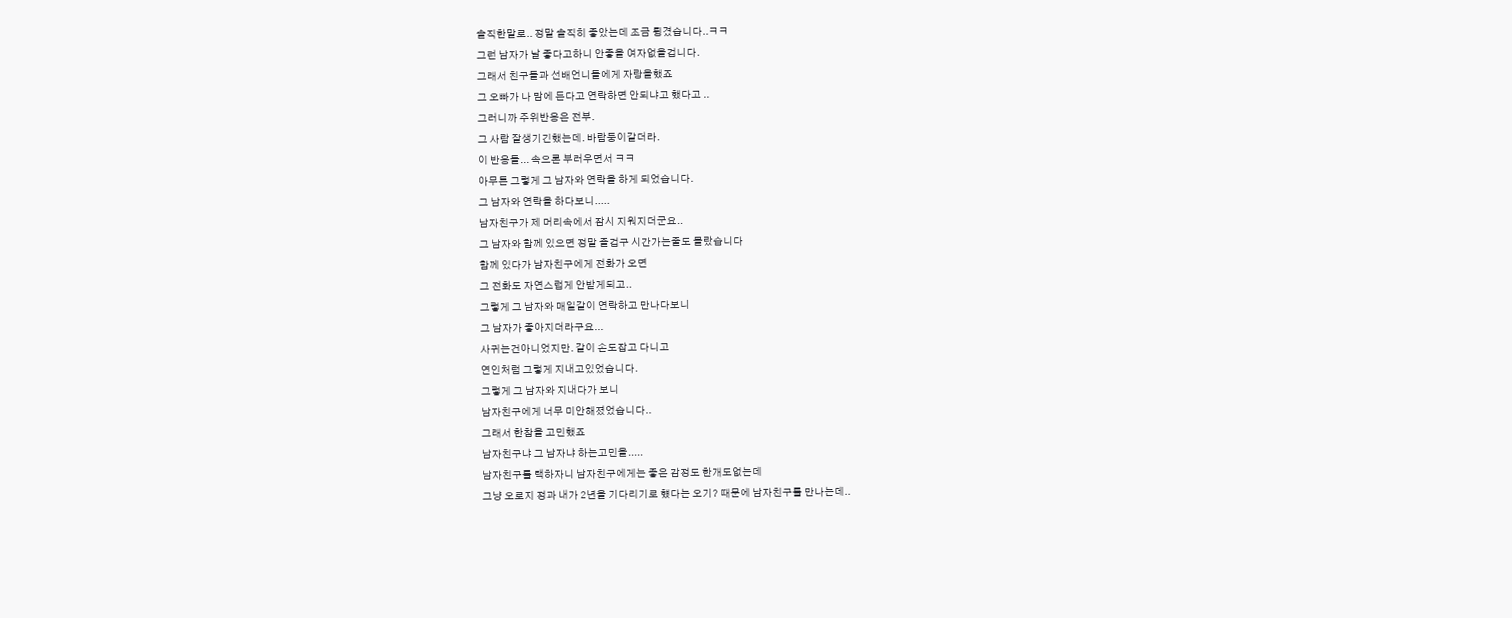솔직한말로.. 정말 솔직히 좋았는데 조금 튕겼습니다..ㅋㅋ
그런 남자가 날 좋다고하니 안좋을 여자없을겁니다.
그래서 친구들과 선배언니들에게 자랑을했죠
그 오빠가 나 맘에 든다고 연락하면 안되냐고 했다고 ..
그러니까 주위반응은 전부.
그 사람 잘생기긴했는데. 바람둥이같더라.
이 반응들... 속으론 부러우면서 ㅋㅋ
아무튼 그렇게 그 남자와 연락을 하게 되었습니다.
그 남자와 연락을 하다보니.....
남자친구가 제 머리속에서 잠시 지워지더군요..
그 남자와 함께 있으면 정말 즐겁구 시간가는줄도 몰랐습니다
함께 있다가 남자친구에게 전화가 오면
그 전화도 자연스럽게 안받게되고..
그렇게 그 남자와 매일같이 연락하고 만나다보니
그 남자가 좋아지더라구요...
사귀는건아니었지만. 같이 손도잡고 다니고
연인처럼 그렇게 지내고있었습니다.
그렇게 그 남자와 지내다가 보니
남자친구에게 너무 미안해졌었습니다..
그래서 한참을 고민했죠
남자친구냐 그 남자냐 하는고민을.....
남자친구를 택하자니 남자친구에게는 좋은 감정도 한개도없는데
그냥 오로지 정과 내가 2년을 기다리기로 헀다는 오기? 때문에 남자친구를 만나는데..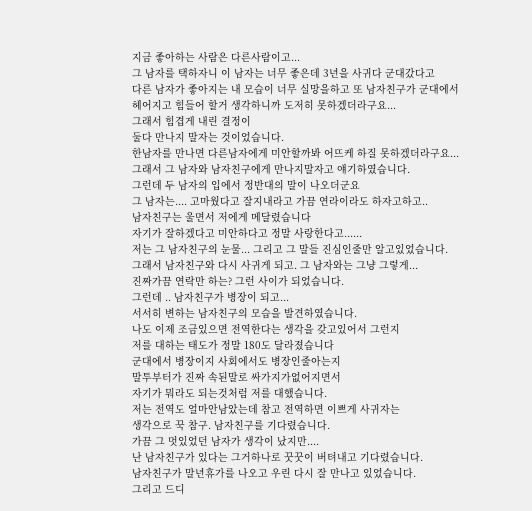지금 좋아하는 사람은 다른사람이고...
그 남자를 택하자니 이 남자는 너무 좋은데 3년을 사귀다 군대갔다고
다른 남자가 좋아지는 내 모습이 너무 실망을하고 또 남자친구가 군대에서
헤어지고 힘들어 할거 생각하니까 도저히 못하겠더라구요...
그래서 힘겹게 내린 결정이
둘다 만나지 말자는 것이었습니다.
한남자를 만나면 다른남자에게 미안할까봐 어뜨케 하질 못하겠더라구요...
그래서 그 남자와 남자친구에게 만나지말자고 얘기하였습니다.
그런데 두 남자의 입에서 정반대의 말이 나오더군요
그 남자는.... 고마웠다고 잘지내라고 가끔 연라이라도 하자고하고..
남자친구는 울면서 저에게 메달렸습니다
자기가 잘하겠다고 미안하다고 정말 사랑한다고......
저는 그 남자친구의 눈물... 그리고 그 말들 진심인줄만 알고있었습니다.
그래서 남자친구와 다시 사귀게 되고. 그 남자와는 그냥 그렇게...
진짜가끔 연락만 하는? 그런 사이가 되었습니다.
그런데 .. 남자친구가 병장이 되고...
서서히 변하는 남자친구의 모습을 발견하였습니다.
나도 이제 조금있으면 전역한다는 생각을 갖고있어서 그런지
저를 대하는 태도가 정말 180도 달라졌습니다
군대에서 병장이지 사회에서도 병장인줄아는지
말투부터가 진짜 속된말로 싸가지가없어지면서
자기가 뭐라도 되는것처럼 저를 대했습니다.
저는 전역도 얼마안남았는데 참고 전역하면 이쁘게 사귀자는
생각으로 꾹 참구. 남자친구를 기다렸습니다.
가끔 그 멋있었던 남자가 생각이 났지만....
난 남자친구가 있다는 그거하나로 꿋꿋이 버텨내고 기다렸습니다.
남자친구가 말년휴가를 나오고 우린 다시 잘 만나고 있었습니다.
그리고 드디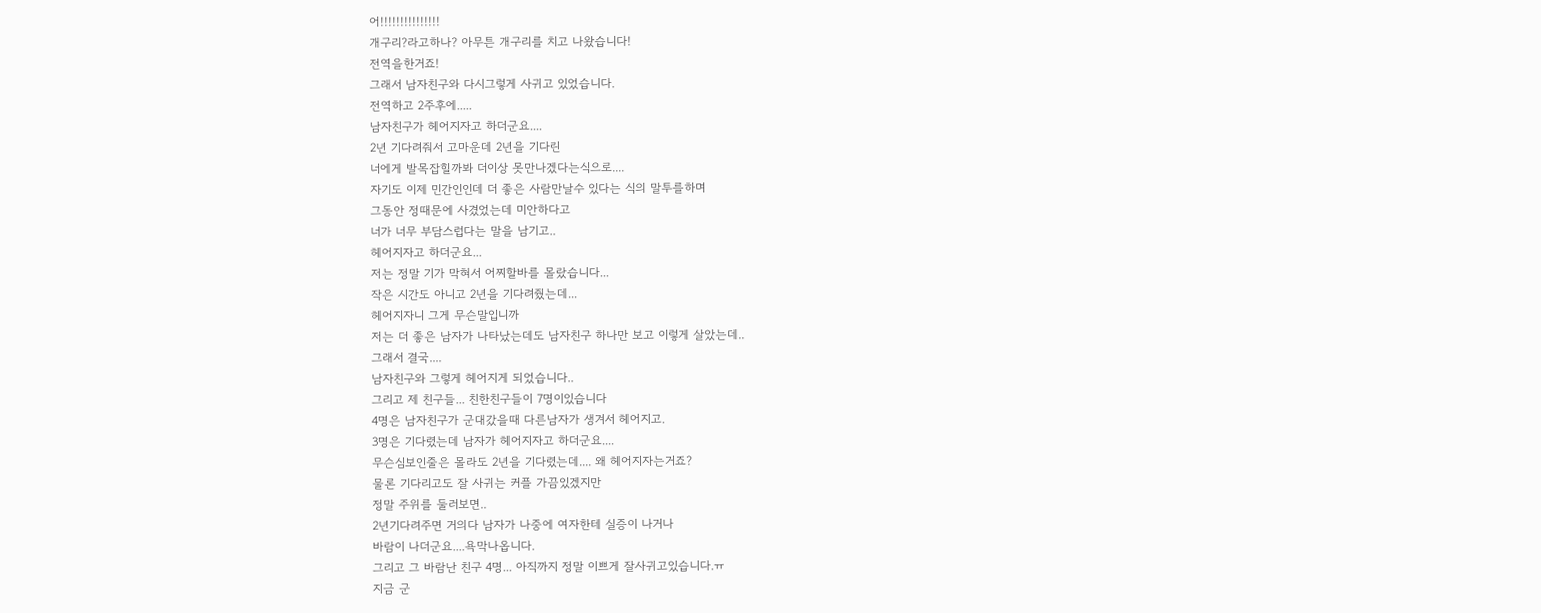어!!!!!!!!!!!!!!!
개구리?라고하나? 아무튼 개구리를 치고 나왔습니다!
전역을한거죠!
그래서 남자친구와 다시그렇게 사귀고 있었습니다.
전역하고 2주후에.....
남자친구가 헤어지자고 하더군요....
2년 기다려줘서 고마운데 2년을 기다린
너에게 발목잡힐까봐 더이상 못만나겠다는식으로....
자기도 이제 민간인인데 더 좋은 사람만날수 있다는 식의 말투를하며
그동안 정때문에 사겼었는데 미안하다고
너가 너무 부담스럽다는 말을 남기고..
헤어지자고 하더군요...
저는 정말 기가 막혀서 어찌할바를 몰랐습니다...
작은 시간도 아니고 2년을 기다려줬는데...
헤어지자니 그게 무슨말입니까
저는 더 좋은 남자가 나타났는데도 남자친구 하나만 보고 이렇게 살았는데..
그래서 결국....
남자친구와 그렇게 헤어지게 되었습니다..
그리고 제 친구들... 친한친구들이 7명이있습니다
4명은 남자친구가 군대갔을때 다른남자가 생겨서 헤어지고.
3명은 기다렸는데 남자가 헤어지자고 하더군요....
무슨심보인줄은 몰라도 2년을 기다렸는데.... 왜 헤어지자는거죠?
물론 기다리고도 잘 사귀는 커플 가끔있겠지만
정말 주위를 둘러보면..
2년기다려주면 거의다 남자가 나중에 여자한테 실증이 나거나
바람이 나더군요....욕막나옵니다.
그리고 그 바람난 친구 4명... 아직까지 정말 이쁘게 잘사귀고있습니다.ㅠ
지금 군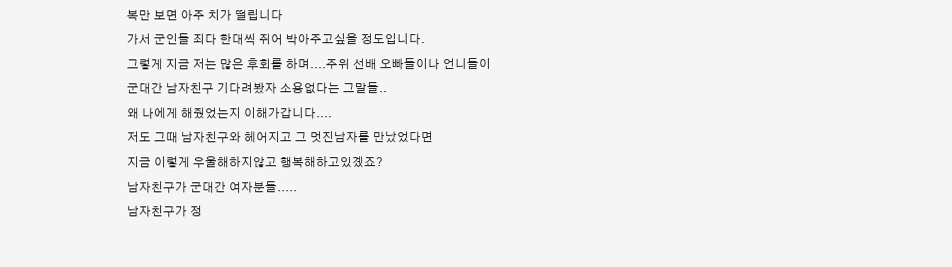복만 보면 아주 치가 떨립니다
가서 군인들 죄다 한대씩 쥐어 박아주고싶을 정도입니다.
그렇게 지금 저는 많은 후회를 하며....주위 선배 오빠들이나 언니들이
군대간 남자친구 기다려봤자 소용없다는 그말들..
왜 나에게 해줬었는지 이해가갑니다....
저도 그때 남자친구와 헤어지고 그 멋진남자를 만났었다면
지금 이렇게 우울해하지않고 행복해하고있곘죠?
남자친구가 군대간 여자분들.....
남자친구가 정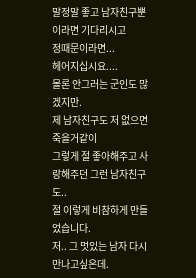말정말 좋고 남자친구뿐이라면 기다리시고
정때문이라면...
헤어지십시요....
몰론 안그러는 군인도 많겠지만.
제 남자친구도 저 없으면 죽을거같이
그렇게 절 좋아해주고 사랑해주던 그런 남자친구도..
절 이렇게 비참하게 만들었습니다.
저.. 그 멋있는 남자 다시 만나고싶은데.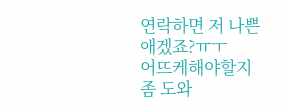연락하면 저 나쁜애겠죠?ㅠㅜ
어뜨케해야할지좀 도와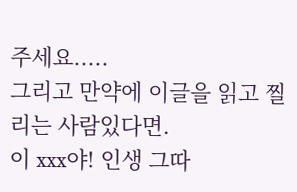주세요.....
그리고 만약에 이글을 읽고 찔리는 사람있다면.
이 xxx야! 인생 그따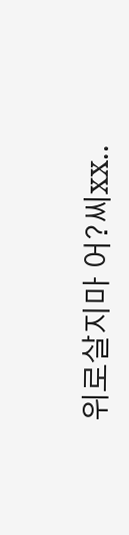위로살지마 어?씨xx..